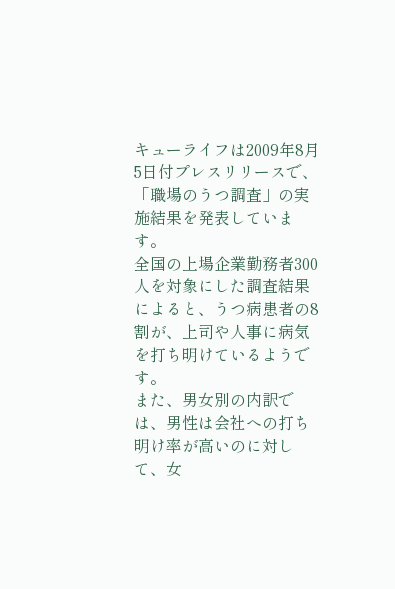キューライフは2009年8月5日付プレスリリースで、「職場のうつ調査」の実施結果を発表しています。
全国の上場企業勤務者300人を対象にした調査結果によると、うつ病患者の8割が、上司や人事に病気を打ち明けているようです。
また、男女別の内訳では、男性は会社への打ち明け率が高いのに対して、女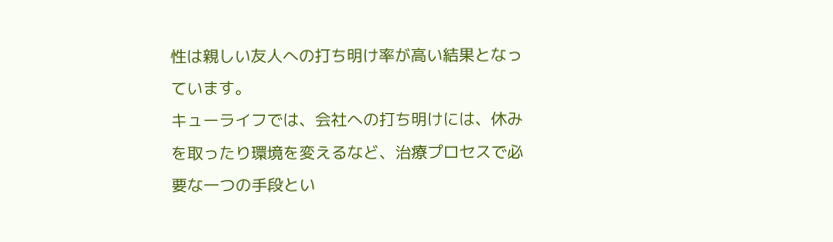性は親しい友人への打ち明け率が高い結果となっています。
キューライフでは、会社への打ち明けには、休みを取ったり環境を変えるなど、治療プロセスで必要な一つの手段とい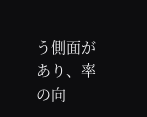う側面があり、率の向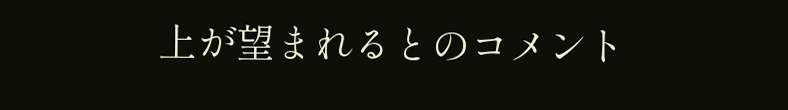上が望まれるとのコメント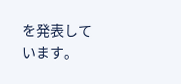を発表しています。